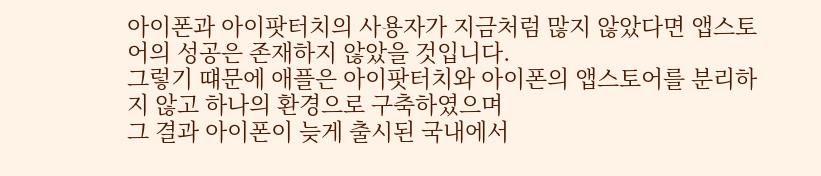아이폰과 아이팟터치의 사용자가 지금처럼 많지 않았다면 앱스토어의 성공은 존재하지 않았을 것입니다.
그렇기 떄문에 애플은 아이팟터치와 아이폰의 앱스토어를 분리하지 않고 하나의 환경으로 구축하였으며
그 결과 아이폰이 늦게 출시된 국내에서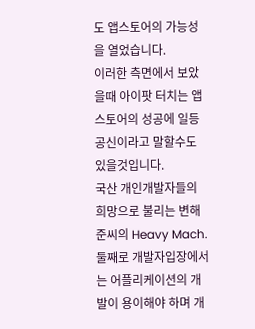도 앱스토어의 가능성을 열었습니다.
이러한 측면에서 보았을때 아이팟 터치는 앱스토어의 성공에 일등공신이라고 말할수도 있을것입니다.
국산 개인개발자들의 희망으로 불리는 변해준씨의 Heavy Mach.
둘째로 개발자입장에서는 어플리케이션의 개발이 용이해야 하며 개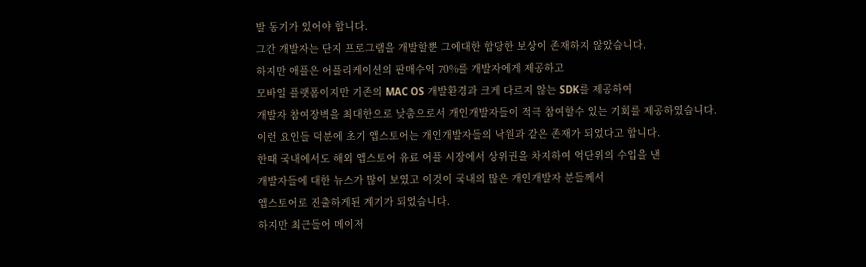발 동기가 있어야 합니다.
그간 개발자는 단지 프로그램을 개발할뿐 그에대한 합당한 보상이 존재하지 않았습니다.
하지만 애플은 어플리케이션의 판매수익 70%를 개발자에게 제공하고
모바일 플랫폼이지만 기존의 MAC OS 개발환경과 크게 다르지 않는 SDK를 제공하여
개발자 참여장벽을 최대한으로 낮춤으로서 개인개발자들이 적극 참여할수 있는 기회를 제공하였습니다.
이런 요인들 덕분에 초기 앱스토어는 개인개발자들의 낙원과 같은 존재가 되었다고 합니다.
한때 국내에서도 해외 앱스토어 유료 어플 시장에서 상위권을 차지하여 억단위의 수입을 낸
개발자들에 대한 뉴스가 많이 보였고 이것이 국내의 많은 개인개발자 분들께서
앱스토어로 진출하게된 계기가 되었습니다.
하지만 최근들어 메이저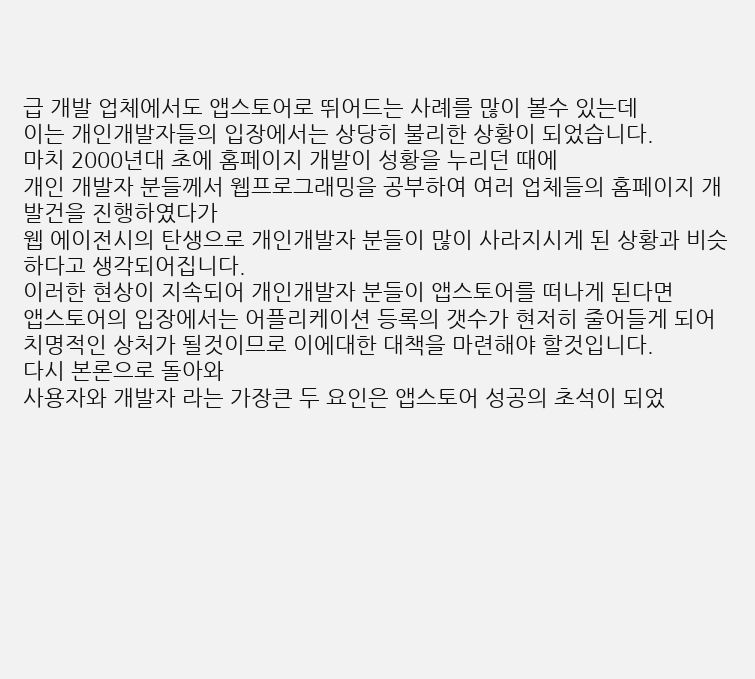급 개발 업체에서도 앱스토어로 뛰어드는 사례를 많이 볼수 있는데
이는 개인개발자들의 입장에서는 상당히 불리한 상황이 되었습니다.
마치 2000년대 초에 홈페이지 개발이 성황을 누리던 때에
개인 개발자 분들께서 웹프로그래밍을 공부하여 여러 업체들의 홈페이지 개발건을 진행하였다가
웹 에이전시의 탄생으로 개인개발자 분들이 많이 사라지시게 된 상황과 비슷하다고 생각되어집니다.
이러한 현상이 지속되어 개인개발자 분들이 앱스토어를 떠나게 된다면
앱스토어의 입장에서는 어플리케이션 등록의 갯수가 현저히 줄어들게 되어
치명적인 상처가 될것이므로 이에대한 대책을 마련해야 할것입니다.
다시 본론으로 돌아와
사용자와 개발자 라는 가장큰 두 요인은 앱스토어 성공의 초석이 되었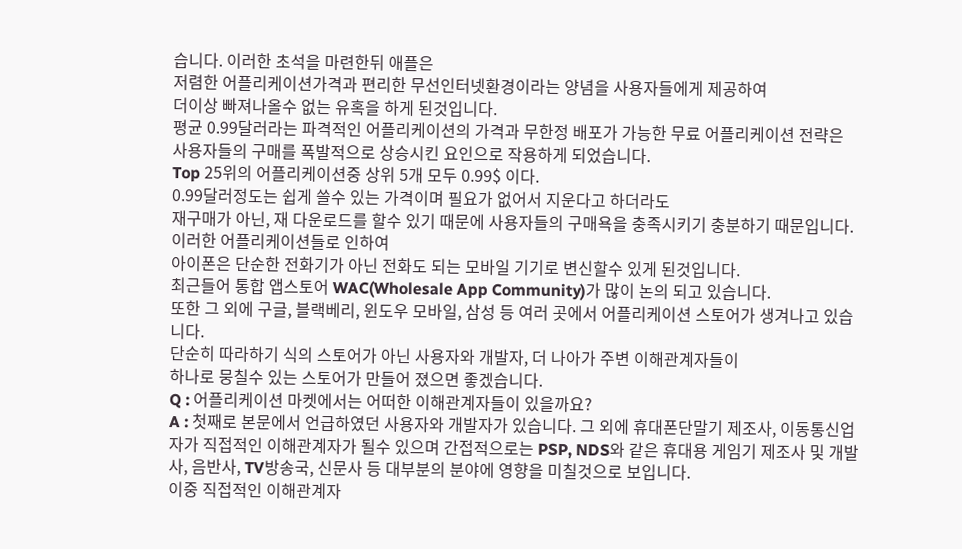습니다. 이러한 초석을 마련한뒤 애플은
저렴한 어플리케이션가격과 편리한 무선인터넷환경이라는 양념을 사용자들에게 제공하여
더이상 빠져나올수 없는 유혹을 하게 된것입니다.
평균 0.99달러라는 파격적인 어플리케이션의 가격과 무한정 배포가 가능한 무료 어플리케이션 전략은
사용자들의 구매를 폭발적으로 상승시킨 요인으로 작용하게 되었습니다.
Top 25위의 어플리케이션중 상위 5개 모두 0.99$ 이다.
0.99달러정도는 쉽게 쓸수 있는 가격이며 필요가 없어서 지운다고 하더라도
재구매가 아닌, 재 다운로드를 할수 있기 때문에 사용자들의 구매욕을 충족시키기 충분하기 때문입니다.
이러한 어플리케이션들로 인하여
아이폰은 단순한 전화기가 아닌 전화도 되는 모바일 기기로 변신할수 있게 된것입니다.
최근들어 통합 앱스토어 WAC(Wholesale App Community)가 많이 논의 되고 있습니다.
또한 그 외에 구글, 블랙베리, 윈도우 모바일, 삼성 등 여러 곳에서 어플리케이션 스토어가 생겨나고 있습니다.
단순히 따라하기 식의 스토어가 아닌 사용자와 개발자, 더 나아가 주변 이해관계자들이
하나로 뭉칠수 있는 스토어가 만들어 졌으면 좋겠습니다.
Q : 어플리케이션 마켓에서는 어떠한 이해관계자들이 있을까요?
A : 첫째로 본문에서 언급하였던 사용자와 개발자가 있습니다. 그 외에 휴대폰단말기 제조사, 이동통신업자가 직접적인 이해관계자가 될수 있으며 간접적으로는 PSP, NDS와 같은 휴대용 게임기 제조사 및 개발사, 음반사, TV방송국, 신문사 등 대부분의 분야에 영향을 미칠것으로 보입니다.
이중 직접적인 이해관계자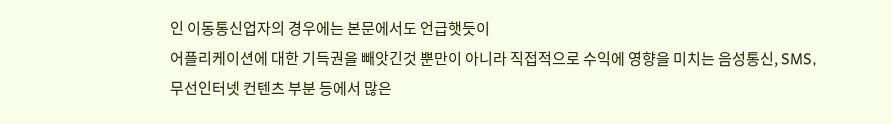인 이동통신업자의 경우에는 본문에서도 언급햇듯이
어플리케이션에 대한 기득권을 빼앗긴것 뿐만이 아니라 직접적으로 수익에 영향을 미치는 음성통신, SMS,
무선인터넷 컨텐츠 부분 등에서 많은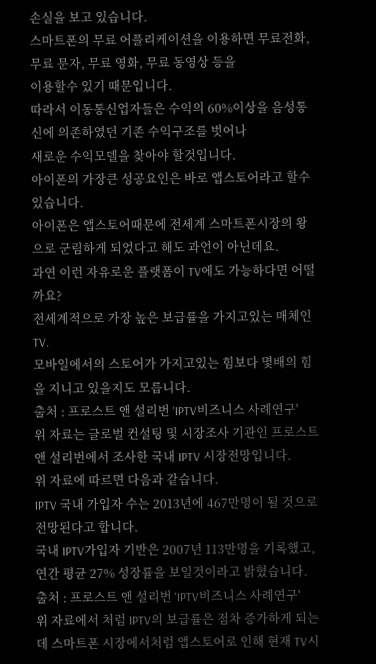손실을 보고 있습니다.
스마트폰의 무료 어플리케이션을 이용하면 무료전화, 무료 문자, 무료 영화, 무료 동영상 등을
이용할수 있기 때문입니다.
따라서 이동통신업자들은 수익의 60%이상을 음성통신에 의존하였던 기존 수익구조를 벗어나
새로운 수익모델을 찾아야 할것입니다.
아이폰의 가장큰 성공요인은 바로 앱스토어라고 할수있습니다.
아이폰은 앱스토어때문에 전세계 스마트폰시장의 왕으로 군림하게 되었다고 해도 과언이 아닌데요.
과연 이런 자유로운 플랫폼이 TV에도 가능하다면 어떨까요?
전세계적으로 가장 높은 보급률을 가지고있는 매체인 TV.
모바일에서의 스토어가 가지고있는 힘보다 몇배의 힘을 지니고 있을지도 모릅니다.
출처 : 프로스트 앤 설리번 'IPTV비즈니스 사례연구'
위 자료는 글로벌 컨설팅 및 시장조사 기관인 프로스트 앤 설리번에서 조사한 국내 IPTV 시장전망입니다.
위 자료에 따르면 다음과 같습니다.
IPTV 국내 가입자 수는 2013년에 467만명이 될 것으로 전망된다고 합니다.
국내 IPTV가입자 기반은 2007년 113만명을 기록했고, 연간 평균 27% 성장률을 보일것이라고 밝혔습니다.
출처 : 프로스트 앤 설리번 'IPTV비즈니스 사례연구'
위 자료에서 처럼 IPTV의 보급률은 점차 증가하게 되는데 스마트폰 시장에서처럼 앱스토어로 인해 현재 TV시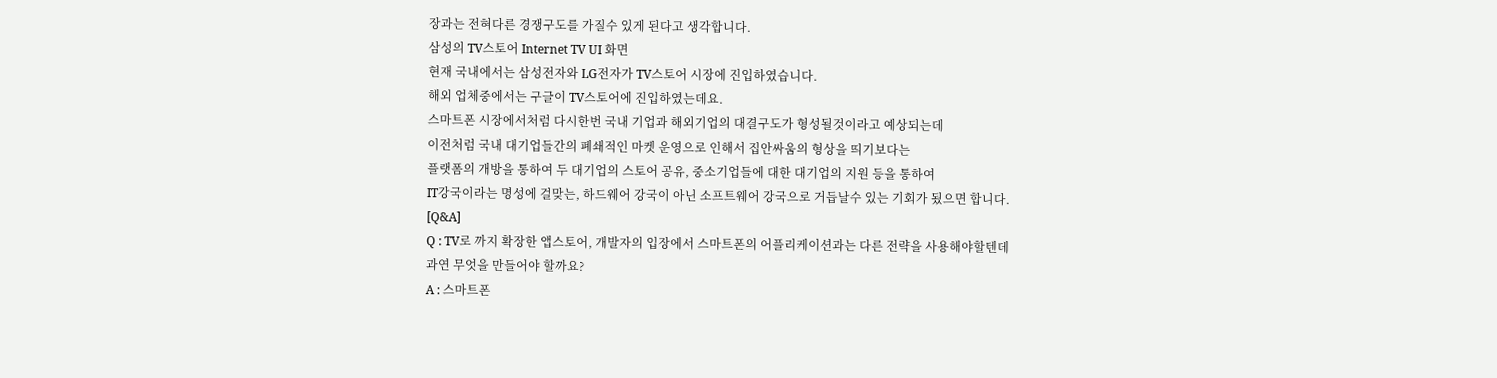장과는 전혀다른 경쟁구도를 가질수 있게 된다고 생각합니다.
삼성의 TV스토어 Internet TV UI 화면
현재 국내에서는 삼성전자와 LG전자가 TV스토어 시장에 진입하였습니다.
해외 업체중에서는 구글이 TV스토어에 진입하였는데요.
스마트폰 시장에서처럼 다시한번 국내 기업과 해외기업의 대결구도가 형성될것이라고 예상되는데
이전처럼 국내 대기업들간의 폐쇄적인 마켓 운영으로 인해서 집안싸움의 형상을 띄기보다는
플랫폼의 개방을 통하여 두 대기업의 스토어 공유, 중소기업들에 대한 대기업의 지원 등을 통하여
IT강국이라는 명성에 걸맞는, 하드웨어 강국이 아닌 소프트웨어 강국으로 거듭날수 있는 기회가 됬으면 합니다.
[Q&A]
Q : TV로 까지 확장한 앱스토어, 개발자의 입장에서 스마트폰의 어플리케이션과는 다른 전략을 사용해야할텐데
과연 무엇을 만들어야 할까요?
A : 스마트폰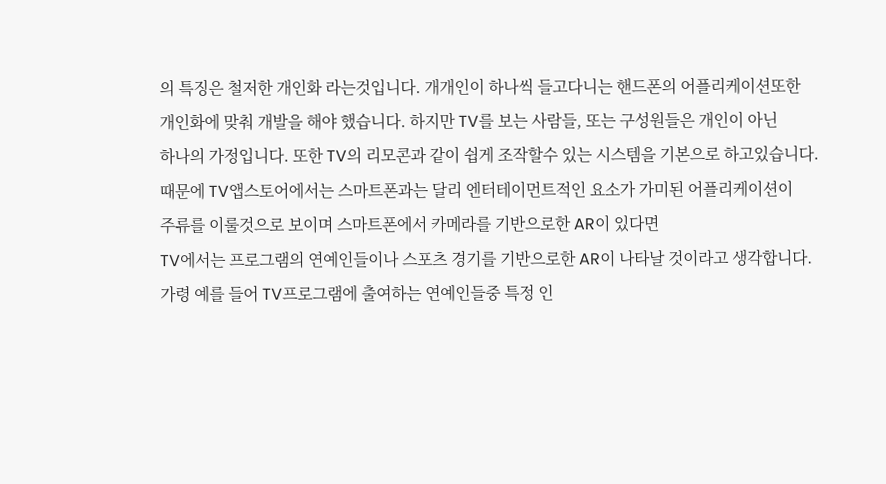의 특징은 철저한 개인화 라는것입니다. 개개인이 하나씩 들고다니는 핸드폰의 어플리케이션또한
개인화에 맞춰 개발을 해야 했습니다. 하지만 TV를 보는 사람들, 또는 구성원들은 개인이 아닌
하나의 가정입니다. 또한 TV의 리모콘과 같이 쉽게 조작할수 있는 시스템을 기본으로 하고있습니다.
때문에 TV앱스토어에서는 스마트폰과는 달리 엔터테이먼트적인 요소가 가미된 어플리케이션이
주류를 이룰것으로 보이며 스마트폰에서 카메라를 기반으로한 AR이 있다면
TV에서는 프로그램의 연예인들이나 스포츠 경기를 기반으로한 AR이 나타날 것이라고 생각합니다.
가령 예를 들어 TV프로그램에 출여하는 연예인들중 특정 인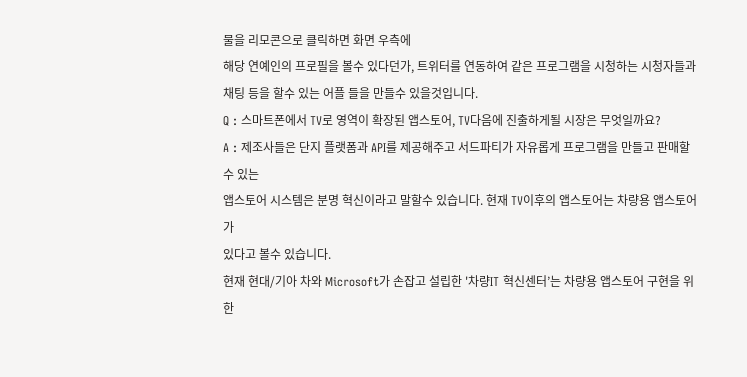물을 리모콘으로 클릭하면 화면 우측에
해당 연예인의 프로필을 볼수 있다던가, 트위터를 연동하여 같은 프로그램을 시청하는 시청자들과
채팅 등을 할수 있는 어플 들을 만들수 있을것입니다.
Q : 스마트폰에서 TV로 영역이 확장된 앱스토어, TV다음에 진출하게될 시장은 무엇일까요?
A : 제조사들은 단지 플랫폼과 API를 제공해주고 서드파티가 자유롭게 프로그램을 만들고 판매할수 있는
앱스토어 시스템은 분명 혁신이라고 말할수 있습니다. 현재 TV이후의 앱스토어는 차량용 앱스토어가
있다고 볼수 있습니다.
현재 현대/기아 차와 Microsoft가 손잡고 설립한 '차량IT 혁신센터’는 차량용 앱스토어 구현을 위한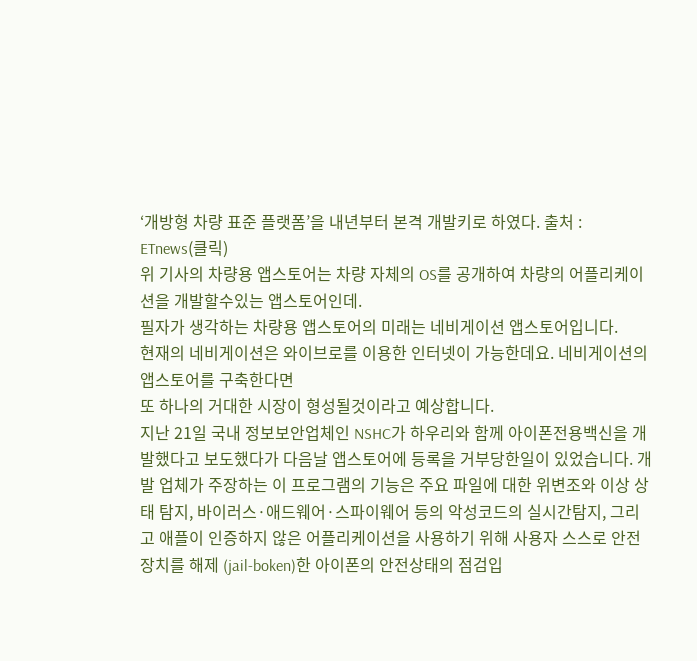‘개방형 차량 표준 플랫폼’을 내년부터 본격 개발키로 하였다. 출처 : ETnews(클릭)
위 기사의 차량용 앱스토어는 차량 자체의 OS를 공개하여 차량의 어플리케이션을 개발할수있는 앱스토어인데.
필자가 생각하는 차량용 앱스토어의 미래는 네비게이션 앱스토어입니다.
현재의 네비게이션은 와이브로를 이용한 인터넷이 가능한데요. 네비게이션의 앱스토어를 구축한다면
또 하나의 거대한 시장이 형성될것이라고 예상합니다.
지난 21일 국내 정보보안업체인 NSHC가 하우리와 함께 아이폰전용백신을 개발했다고 보도했다가 다음날 앱스토어에 등록을 거부당한일이 있었습니다. 개발 업체가 주장하는 이 프로그램의 기능은 주요 파일에 대한 위변조와 이상 상태 탐지, 바이러스·애드웨어·스파이웨어 등의 악성코드의 실시간탐지, 그리고 애플이 인증하지 않은 어플리케이션을 사용하기 위해 사용자 스스로 안전장치를 해제 (jail-boken)한 아이폰의 안전상태의 점검입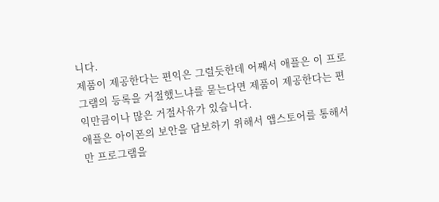니다.
제품이 제공한다는 편익은 그럴듯한데 어째서 애플은 이 프로그램의 등록을 거절했느냐를 묻는다면 제품이 제공한다는 편익만큼이나 많은 거절사유가 있습니다.
애플은 아이폰의 보안을 담보하기 위해서 앱스토어를 통해서만 프로그램을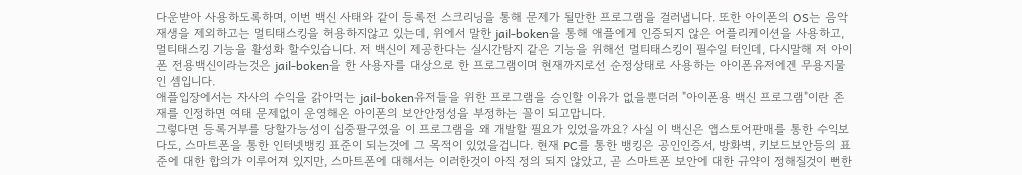다운받아 사용하도록하며, 이번 백신 사태와 같이 등록전 스크리닝을 통해 문제가 될만한 프로그램을 걸러냅니다. 또한 아이폰의 OS는 음악재생을 제외하고는 멀티태스킹을 허용하지않고 있는데, 위에서 말한 jail-boken을 통해 애플에게 인증되지 않은 어플리케이션을 사용하고, 멀티태스킹 기능을 활성화 할수있습니다. 저 백신이 제공한다는 실시간탐지 같은 기능을 위해선 멀티태스킹이 필수일 터인데, 다시말해 저 아이폰 전용백신이라는것은 jail-boken을 한 사용자를 대상으로 한 프로그램이며 현재까지로선 순정상태로 사용하는 아이폰유저에겐 무용지물인 셈입니다.
애플입장에서는 자사의 수익을 갉아먹는 jail-boken유저들을 위한 프로그램을 승인할 이유가 없을뿐더러 "아이폰용 백신 프로그램"이란 존재를 인정하면 여태 문제없이 운영해온 아이폰의 보안안정성을 부정하는 꼴이 되고맙니다.
그렇다면 등록거부를 당할가능성이 십중팔구였을 이 프로그램을 왜 개발할 필요가 있었을까요? 사실 이 백신은 앱스토어판매를 통한 수익보다도, 스마트폰을 통한 인터넷뱅킹 표준이 되는것에 그 목적이 있었을겁니다. 현재 PC를 통한 뱅킹은 공인인증서, 방화벽, 키보드보안등의 표준에 대한 합의가 이루어져 있지만, 스마트폰에 대해서는 이러한것이 아직 정의 되지 않았고, 곧 스마트폰 보안에 대한 규약이 정해질것이 뻔한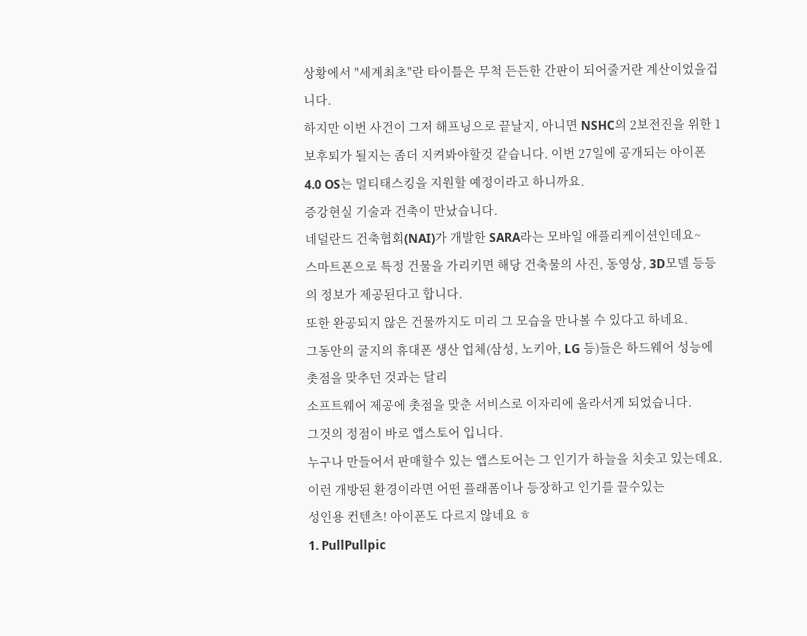상황에서 "세계최초"란 타이틀은 무척 든든한 간판이 되어줄거란 계산이었을겁니다.
하지만 이번 사건이 그저 해프닝으로 끝날지, 아니면 NSHC의 2보전진을 위한 1보후퇴가 될지는 좀더 지켜봐야할것 같습니다. 이번 27일에 공개되는 아이폰 4.0 OS는 멀티태스킹을 지원할 예정이라고 하니까요.
증강현실 기술과 건축이 만났습니다.
네덜란드 건축협회(NAI)가 개발한 SARA라는 모바일 애플리케이션인데요~
스마트폰으로 특정 건물을 가리키면 해당 건축물의 사진, 동영상, 3D모델 등등의 정보가 제공된다고 합니다.
또한 완공되지 않은 건물까지도 미리 그 모습을 만나볼 수 있다고 하네요.
그동안의 굴지의 휴대폰 생산 업체(삼성, 노키아, LG 등)들은 하드웨어 성능에 촛점을 맞추던 것과는 달리
소프트웨어 제공에 촛점을 맞춘 서비스로 이자리에 올라서게 되었습니다.
그것의 정점이 바로 앱스토어 입니다.
누구나 만들어서 판매할수 있는 앱스토어는 그 인기가 하늘을 치솟고 있는데요.
이런 개방된 환경이라면 어떤 플래폼이나 등장하고 인기를 끌수있는
성인용 컨텐츠! 아이폰도 다르지 않네요 ㅎ
1. PullPullpic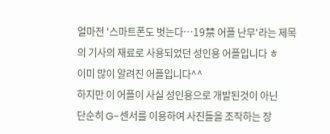얼마전 '스마트폰도 벗는다…19禁 어플 난무'라는 제목의 기사의 재료로 사용되었던 성인용 어플입니다 ㅎ
이미 많이 알려진 어플입니다^^
하지만 이 어플이 사실 성인용으로 개발된것이 아닌
단순히 G-센서를 이용하여 사진들을 조작하는 장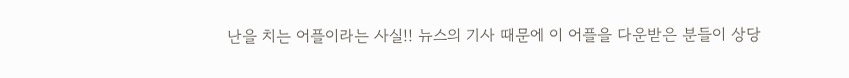난을 치는 어플이라는 사실!! 뉴스의 기사 때문에 이 어플을 다운받은 분들이 상당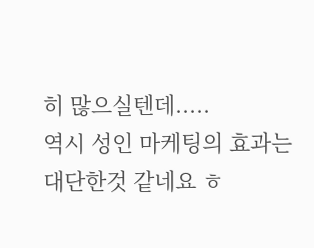히 많으실텐데.....
역시 성인 마케팅의 효과는 대단한것 같네요 ㅎ